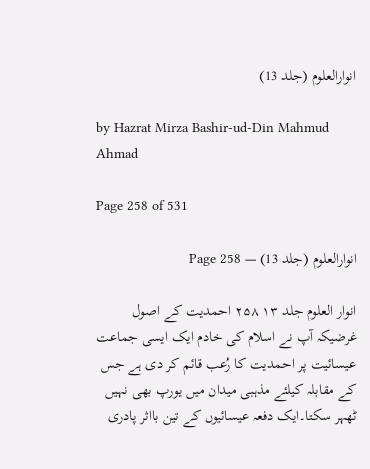انوارالعلوم (جلد 13)

by Hazrat Mirza Bashir-ud-Din Mahmud Ahmad

Page 258 of 531

انوارالعلوم (جلد 13) — Page 258

انوار العلوم جلد ۱۳ ۲۵۸ احمدیت کے اصول غرضیکہ آپ نے اسلام کی خادم ایک ایسی جماعت عیسائیت پر احمدیت کا رُعب قائم کر دی ہے جس کے مقابلہ کیلئے مذہبی میدان میں یورپ بھی نہیں ٹھہر سکتا۔ایک دفعہ عیسائیوں کے تین بااثر پادری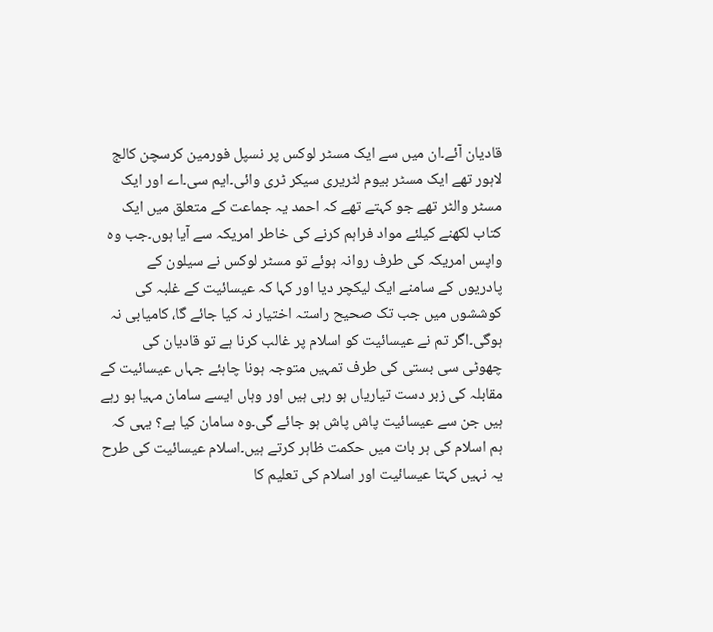قادیان آئے۔ان میں سے ایک مسٹر لوکس پر نسپل فورمین کرسچن کالج لاہور تھے ایک مسٹر بیوم لٹریری سیکر ٹری وائی۔ایم سی۔اے اور ایک مسٹر والٹر تھے جو کہتے تھے کہ احمد یہ جماعت کے متعلق میں ایک کتاب لکھنے کیلئے مواد فراہم کرنے کی خاطر امریکہ سے آیا ہوں۔جب وہ واپس امریکہ کی طرف روانہ ہوئے تو مسٹر لوکس نے سیلون کے پادریوں کے سامنے ایک لیکچر دیا اور کہا کہ عیسائیت کے غلبہ کی کوششوں میں جب تک صحیح راستہ اختیار نہ کیا جائے گا، کامیابی نہ ہوگی۔اگر تم نے عیسائیت کو اسلام پر غالب کرنا ہے تو قادیان کی چھوٹی سی بستی کی طرف تمہیں متوجہ ہونا چاہئے جہاں عیسائیت کے مقابلہ کی زبر دست تیاریاں ہو رہی ہیں اور وہاں ایسے سامان مہیا ہو رہے ہیں جن سے عیسائیت پاش پاش ہو جائے گی۔وہ سامان کیا ہے؟ یہی کہ ہم اسلام کی ہر بات میں حکمت ظاہر کرتے ہیں۔اسلام عیسائیت کی طرح یہ نہیں کہتا عیسائیت اور اسلام کی تعلیم کا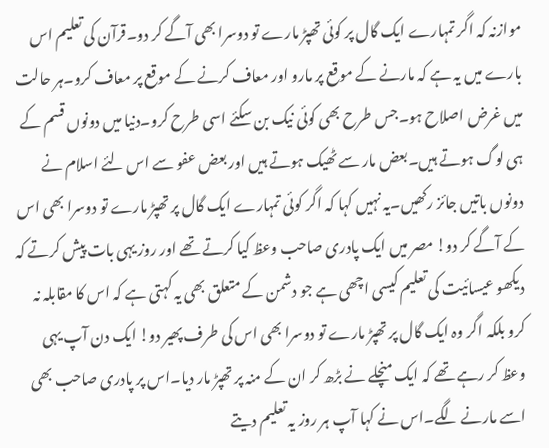موازنہ کہ اگر تمہارے ایک گال پر کوئی تھپڑ مارے تو دوسرا بھی آگے کر دو۔قرآن کی تعلیم اس بارے میں یہ ہے کہ مارنے کے موقع پر مارو اور معاف کرنے کے موقع پر معاف کرو۔ہر حالت میں غرض اصلاح ہو۔جس طرح بھی کوئی نیک بن سکئے اسی طرح کرو۔دنیا میں دونوں قسم کے ہی لوگ ہوتے ہیں۔بعض مار سے ٹھیک ہوتے ہیں اور بعض عفو سے اس لئے اسلام نے دونوں باتیں جائز رکھیں۔یہ نہیں کہا کہ اگر کوئی تمہارے ایک گال پر تھپڑ مارے تو دوسرا بھی اس کے آگے کر دو! مصر میں ایک پادری صاحب وعظ کیا کرتے تھے اور روز یہی بات پیش کرتے کہ دیکھو عیسائیت کی تعلیم کیسی اچھی ہے جو دشمن کے متعلق بھی یہ کہتی ہے کہ اس کا مقابلہ نہ کرو بلکہ اگر وہ ایک گال پر تھپڑ مارے تو دوسرا بھی اس کی طرف پھیر دو! ایک دن آپ یہی وعظ کر رہے تھے کہ ایک منچلے نے بڑھ کر ان کے منہ پر تھپڑ مار دیا۔اس پر پادری صاحب بھی اسے مارنے لگے۔اس نے کہا آپ ہر روز یہ تعلیم دیتے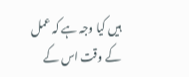ہیں کیا وجہ ہے کہ عمل کے وقت اس کے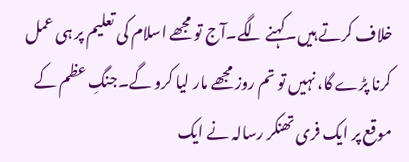خلاف کرتے ہیں۔کہنے لگے۔آج تو مجھے اسلام کی تعلیم پر ہی عمل کرنا پڑے گا، نہیں تو تم روز مجھے مار لیا کرو گے۔جنگِ عظم کے موقع پر ایک فری تھنکر رسالہ نے ایک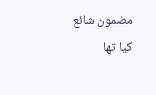مضمون شائع کیا تھا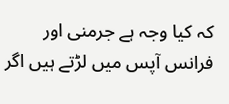کہ کیا وجہ ہے جرمنی اور فرانس آپس میں لڑتے ہیں اگر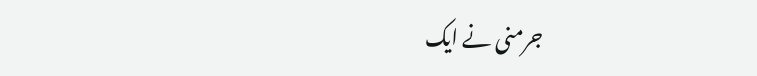جرمنی نے ایک